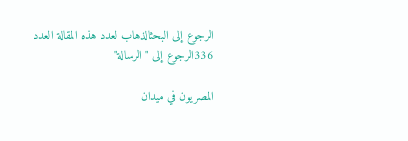الرجوع إلى البحثالذهاب لعدد هذه المقالة العدد 336الرجوع إلى "الرسالة"

المصريون في ميدان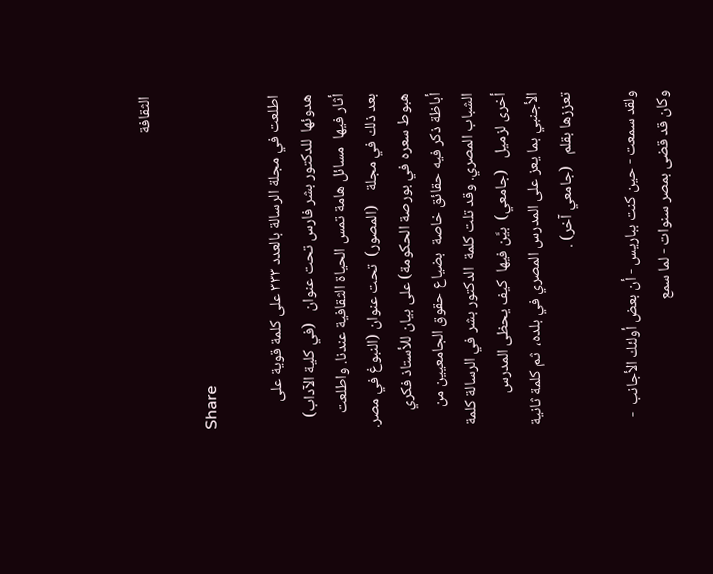الثقافة

Share

اطلعت في مجلة الرسالة بالعدد ٣٣٣ على كلمة قوية على هدوئها  للدكتور بشر فارس تحت عنوان   (في كلية الآداب)  أثار فيها  مسائل هامة تمس الحياة الثقافية عندنا. واطلعت بعد ذلك في مجلة    (المصور)  تحت عنوان (النبوغ في مصر. هبوط سعره في بورصة الحكومة) على بيان للأستاذ فكري أباظة ذكر فيه حقائق خاصة  بضياع حقوق الجامعيين من الشباب المصري. وقد تلت كلمة  الدكتور بشر في الرسالة كلمة أخرى لزميل   (جامعي)  بيَّن فيها  كيف يحظى المدرس الأجنبي بما يعز على المدرس المصري في بلده،  ثم كلمة ثانية تعززها بقلم   (جامعي آخر) .

ولقد سمعت - حين كنت بباريس - أن بعض أولئك الأجانب  - وكان قد قضى بمصر سنوات - لما سمع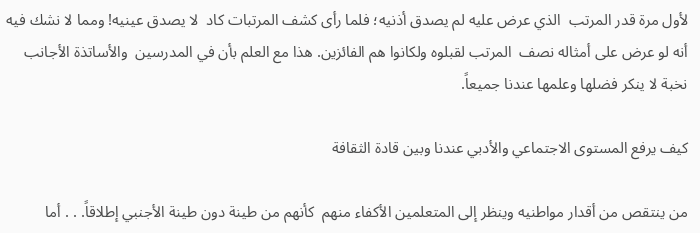لأول مرة قدر المرتب  الذي عرض عليه لم يصدق أذنيه؛ فلما رأى كشف المرتبات كاد  لا يصدق عينيه! ومما لا نشك فيه أنه لو عرض على أمثاله نصف  المرتب لقبلوه ولكانوا هم الفائزين. هذا مع العلم بأن في المدرسين  والأساتذة الأجانب نخبة لا ينكر فضلها وعلمها عندنا جميعاً.

كيف يرفع المستوى الاجتماعي والأدبي عندنا وبين قادة الثقافة

من ينتقص من أقدار مواطنيه وينظر إلى المتعلمين الأكفاء منهم  كأنهم من طينة دون طينة الأجنبي إطلاقاً. . . أما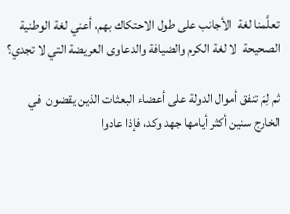تعلَّمنا لغة  الأجانب على طول الاحتكاك بهم، أعني لغة الوطنية الصحيحة  لا لغة الكرم والضيافة والدعاوى العريضة التي لا تجدي؟

ثم لِمَ تنفق أموال الدولة على أعضاء البعثات الذين يقضون  في الخارج سنين أكثر أيامها جهد وكد، فإذا عادوا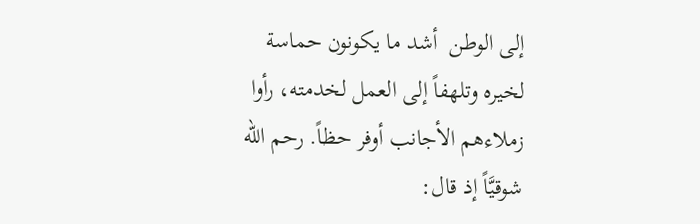إلى الوطن  أشد ما يكونون حماسة لخيره وتلهفاً إلى العمل لخدمته، رأوا  زملاءهم الأجانب أوفر حظاً. رحم الله شوقيَّاً إذ قال: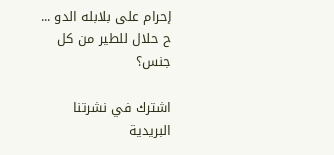إحرام على بلابله الدو ... ح حلال للطير من كل جنس؟

اشترك في نشرتنا البريدية